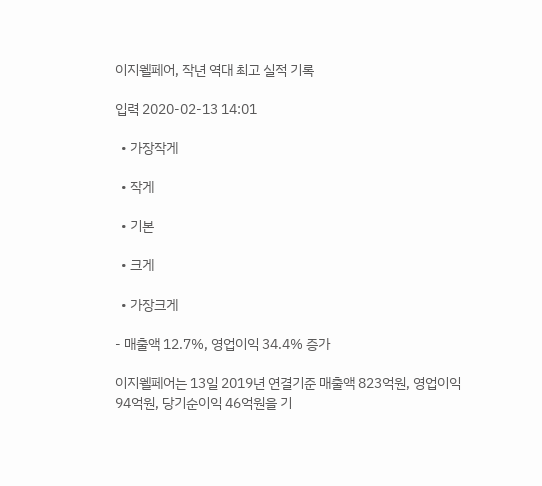이지웰페어, 작년 역대 최고 실적 기록

입력 2020-02-13 14:01

  • 가장작게

  • 작게

  • 기본

  • 크게

  • 가장크게

- 매출액 12.7%, 영업이익 34.4% 증가

이지웰페어는 13일 2019년 연결기준 매출액 823억원, 영업이익 94억원, 당기순이익 46억원을 기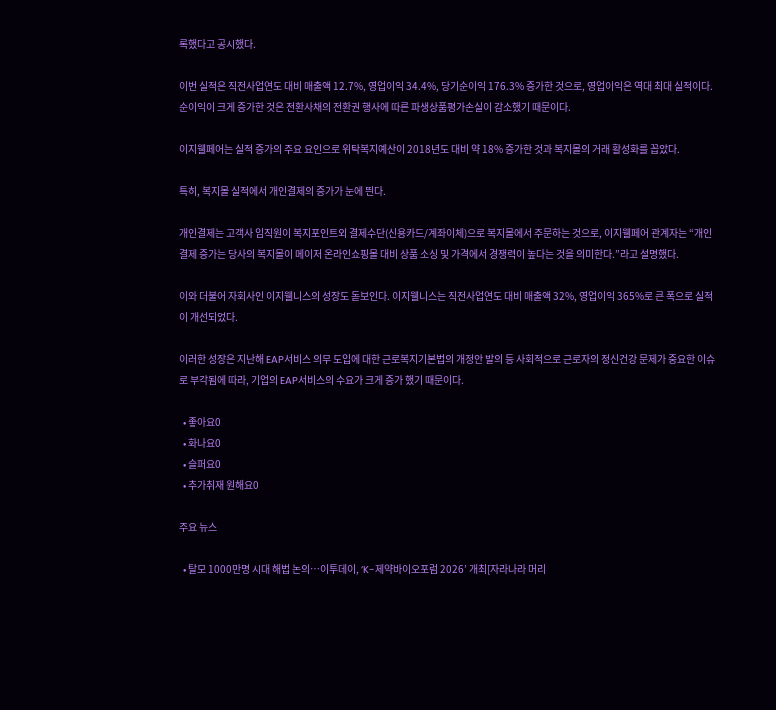록했다고 공시했다.

이번 실적은 직전사업연도 대비 매출액 12.7%, 영업이익 34.4%, 당기순이익 176.3% 증가한 것으로, 영업이익은 역대 최대 실적이다. 순이익이 크게 증가한 것은 전환사채의 전환권 행사에 따른 파생상품평가손실이 감소했기 때문이다.

이지웰페어는 실적 증가의 주요 요인으로 위탁복지예산이 2018년도 대비 약 18% 증가한 것과 복지몰의 거래 활성화를 꼽았다.

특히, 복지몰 실적에서 개인결제의 증가가 눈에 띈다.

개인결제는 고객사 임직원이 복지포인트외 결제수단(신용카드/계좌이체)으로 복지몰에서 주문하는 것으로, 이지웰페어 관계자는 “개인결제 증가는 당사의 복지몰이 메이저 온라인쇼핑몰 대비 상품 소싱 및 가격에서 경쟁력이 높다는 것을 의미한다.”라고 설명했다.

이와 더불어 자회사인 이지웰니스의 성장도 돋보인다. 이지웰니스는 직전사업연도 대비 매출액 32%, 영업이익 365%로 큰 폭으로 실적이 개선되었다.

이러한 성장은 지난해 EAP서비스 의무 도입에 대한 근로복지기본법의 개정안 발의 등 사회적으로 근로자의 정신건강 문제가 중요한 이슈로 부각됨에 따라, 기업의 EAP서비스의 수요가 크게 증가 했기 때문이다.

  • 좋아요0
  • 화나요0
  • 슬퍼요0
  • 추가취재 원해요0

주요 뉴스

  • 탈모 1000만명 시대 해법 논의…이투데이, ‘K-제약바이오포럼 2026’ 개최[자라나라 머리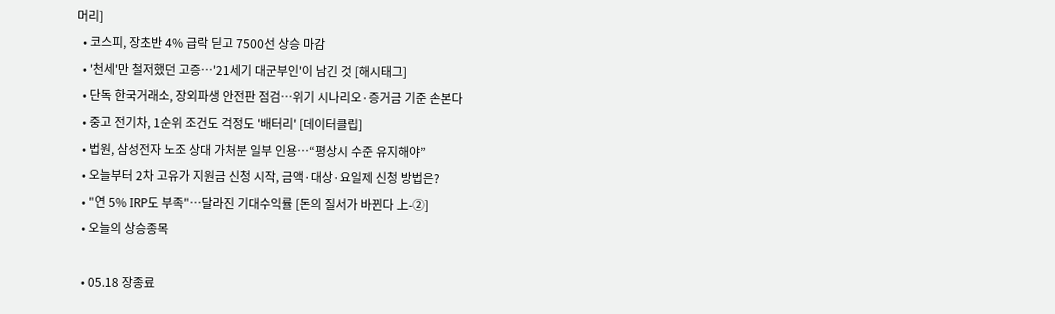머리]
  • 코스피, 장초반 4% 급락 딛고 7500선 상승 마감
  • '천세'만 철저했던 고증…'21세기 대군부인'이 남긴 것 [해시태그]
  • 단독 한국거래소, 장외파생 안전판 점검…위기 시나리오·증거금 기준 손본다
  • 중고 전기차, 1순위 조건도 걱정도 '배터리' [데이터클립]
  • 법원, 삼성전자 노조 상대 가처분 일부 인용…“평상시 수준 유지해야”
  • 오늘부터 2차 고유가 지원금 신청 시작, 금액·대상·요일제 신청 방법은?
  • "연 5% IRP도 부족"…달라진 기대수익률 [돈의 질서가 바뀐다 上-②]
  • 오늘의 상승종목

  • 05.18 장종료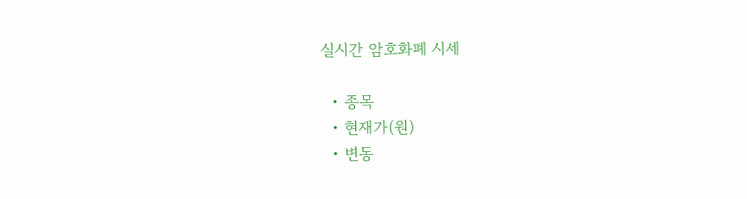실시간 암호화폐 시세

  • 종목
  • 현재가(원)
  • 변동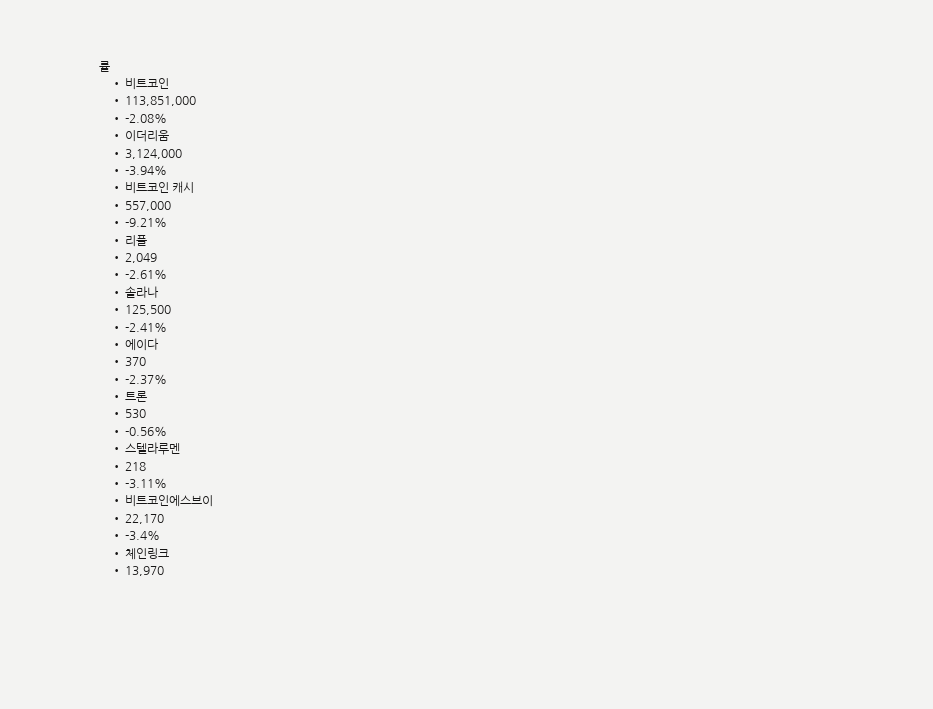률
    • 비트코인
    • 113,851,000
    • -2.08%
    • 이더리움
    • 3,124,000
    • -3.94%
    • 비트코인 캐시
    • 557,000
    • -9.21%
    • 리플
    • 2,049
    • -2.61%
    • 솔라나
    • 125,500
    • -2.41%
    • 에이다
    • 370
    • -2.37%
    • 트론
    • 530
    • -0.56%
    • 스텔라루멘
    • 218
    • -3.11%
    • 비트코인에스브이
    • 22,170
    • -3.4%
    • 체인링크
    • 13,970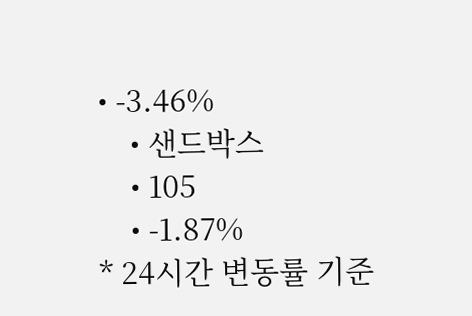• -3.46%
    • 샌드박스
    • 105
    • -1.87%
* 24시간 변동률 기준